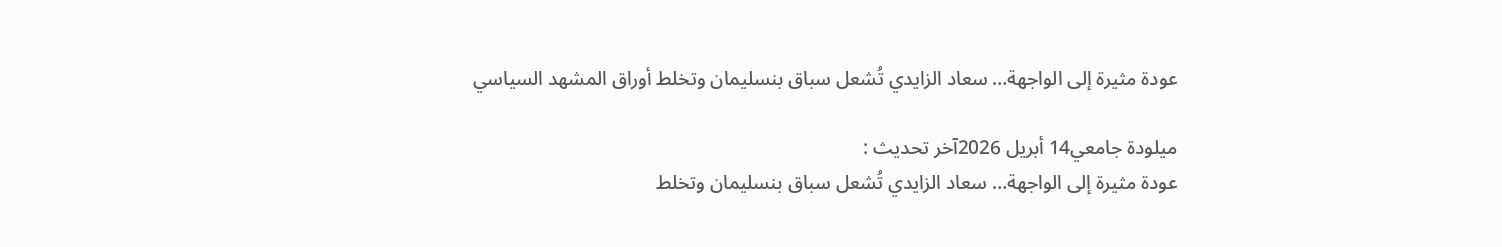عودة مثيرة إلى الواجهة… سعاد الزايدي تُشعل سباق بنسليمان وتخلط أوراق المشهد السياسي

ميلودة جامعي14 أبريل 2026آخر تحديث :
عودة مثيرة إلى الواجهة… سعاد الزايدي تُشعل سباق بنسليمان وتخلط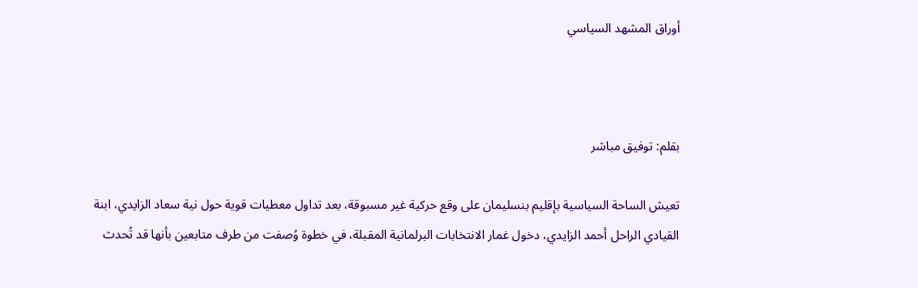أوراق المشهد السياسي



بقلم: توفيق مباشر

تعيش الساحة السياسية بإقليم بنسليمان على وقع حركية غير مسبوقة، بعد تداول معطيات قوية حول نية سعاد الزايدي، ابنة القيادي الراحل أحمد الزايدي، دخول غمار الانتخابات البرلمانية المقبلة، في خطوة وُصفت من طرف متابعين بأنها قد تُحدث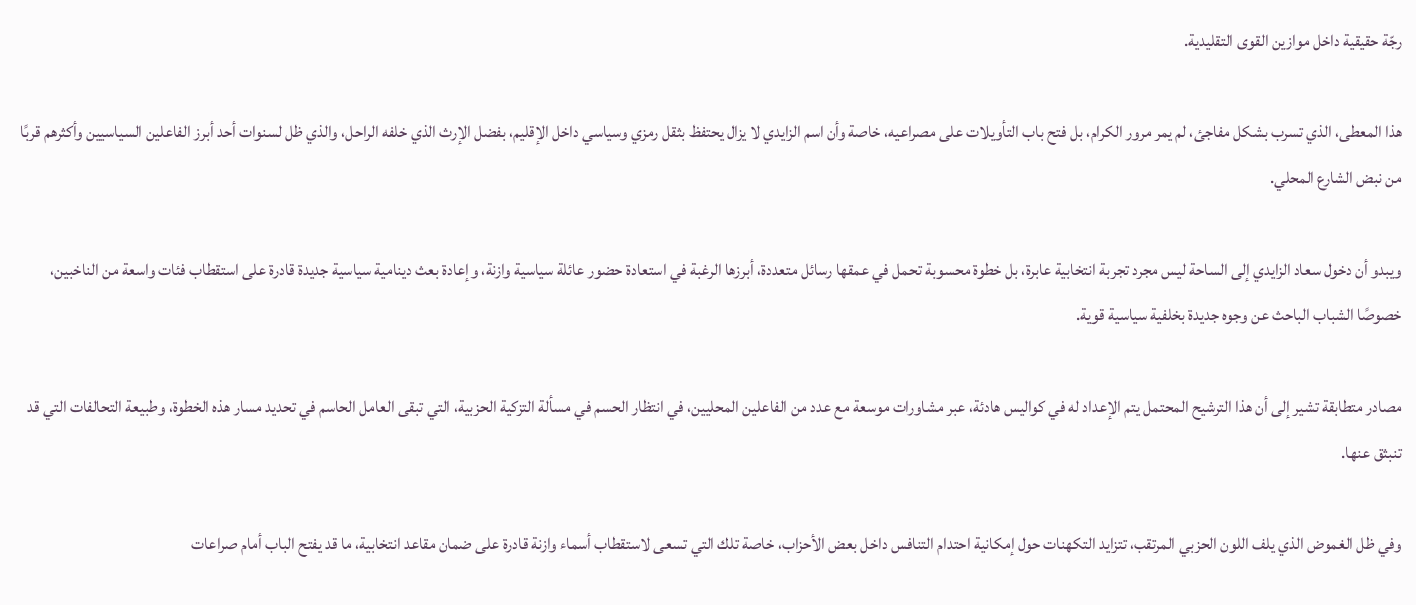رجّة حقيقية داخل موازين القوى التقليدية.

هذا المعطى، الذي تسرب بشكل مفاجئ، لم يمر مرور الكرام، بل فتح باب التأويلات على مصراعيه، خاصة وأن اسم الزايدي لا يزال يحتفظ بثقل رمزي وسياسي داخل الإقليم، بفضل الإرث الذي خلفه الراحل، والذي ظل لسنوات أحد أبرز الفاعلين السياسيين وأكثرهم قربًا من نبض الشارع المحلي.

ويبدو أن دخول سعاد الزايدي إلى الساحة ليس مجرد تجربة انتخابية عابرة، بل خطوة محسوبة تحمل في عمقها رسائل متعددة، أبرزها الرغبة في استعادة حضور عائلة سياسية وازنة، وإعادة بعث دينامية سياسية جديدة قادرة على استقطاب فئات واسعة من الناخبين، خصوصًا الشباب الباحث عن وجوه جديدة بخلفية سياسية قوية.

مصادر متطابقة تشير إلى أن هذا الترشيح المحتمل يتم الإعداد له في كواليس هادئة، عبر مشاورات موسعة مع عدد من الفاعلين المحليين، في انتظار الحسم في مسألة التزكية الحزبية، التي تبقى العامل الحاسم في تحديد مسار هذه الخطوة، وطبيعة التحالفات التي قد تنبثق عنها.

وفي ظل الغموض الذي يلف اللون الحزبي المرتقب، تتزايد التكهنات حول إمكانية احتدام التنافس داخل بعض الأحزاب، خاصة تلك التي تسعى لاستقطاب أسماء وازنة قادرة على ضمان مقاعد انتخابية، ما قد يفتح الباب أمام صراعات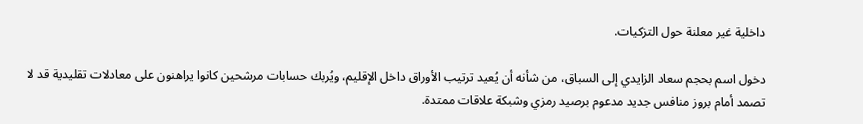داخلية غير معلنة حول التزكيات.

دخول اسم بحجم سعاد الزايدي إلى السباق، من شأنه أن يُعيد ترتيب الأوراق داخل الإقليم، ويُربك حسابات مرشحين كانوا يراهنون على معادلات تقليدية قد لا تصمد أمام بروز منافس جديد مدعوم برصيد رمزي وشبكة علاقات ممتدة.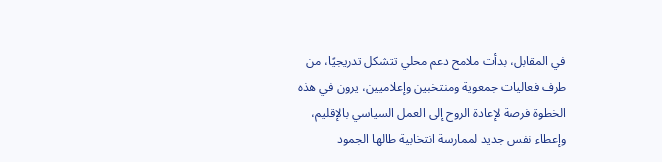في المقابل، بدأت ملامح دعم محلي تتشكل تدريجيًا، من طرف فعاليات جمعوية ومنتخبين وإعلاميين، يرون في هذه الخطوة فرصة لإعادة الروح إلى العمل السياسي بالإقليم، وإعطاء نفس جديد لممارسة انتخابية طالها الجمود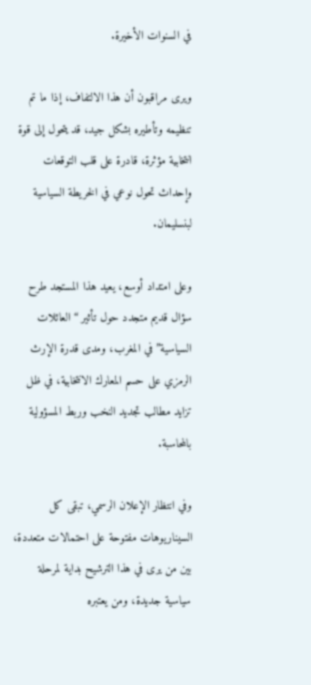في السنوات الأخيرة.

ويرى مراقبون أن هذا الالتفاف، إذا ما تم تنظيمه وتأطيره بشكل جيد، قد يتحول إلى قوة انتخابية مؤثرة، قادرة على قلب التوقعات وإحداث تحول نوعي في الخريطة السياسية لبنسليمان.

وعلى امتداد أوسع، يعيد هذا المستجد طرح سؤال قديم متجدد حول تأثير “العائلات السياسية” في المغرب، ومدى قدرة الإرث الرمزي على حسم المعارك الانتخابية، في ظل تزايد مطالب تجديد النخب وربط المسؤولية بالمحاسبة.

وفي انتظار الإعلان الرسمي، تبقى كل السيناريوهات مفتوحة على احتمالات متعددة، بين من يرى في هذا الترشيح بداية لمرحلة سياسية جديدة، ومن يعتبره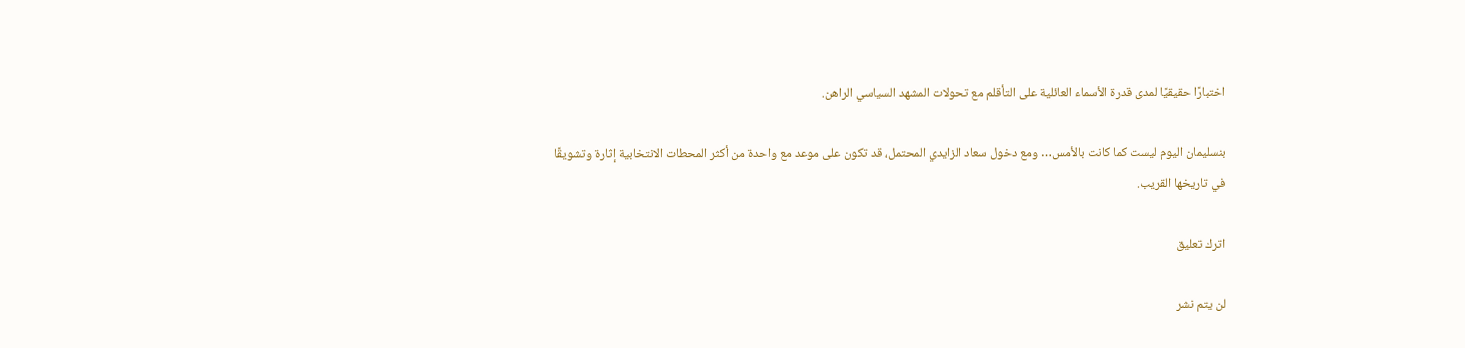اختبارًا حقيقيًا لمدى قدرة الأسماء العائلية على التأقلم مع تحولات المشهد السياسي الراهن.

بنسليمان اليوم ليست كما كانت بالأمس… ومع دخول سعاد الزايدي المحتمل، قد تكون على موعد مع واحدة من أكثر المحطات الانتخابية إثارة وتشويقًا في تاريخها القريب.

اترك تعليق

لن يتم نشر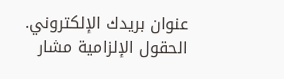عنوان بريدك الإلكتروني. الحقول الإلزامية مشار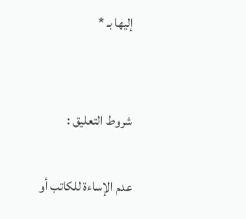إليها بـ *


شروط التعليق :

عدم الإساءة للكاتب أو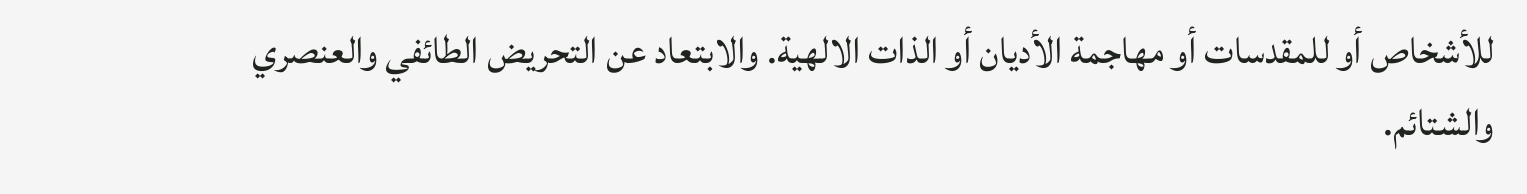للأشخاص أو للمقدسات أو مهاجمة الأديان أو الذات الالهية. والابتعاد عن التحريض الطائفي والعنصري والشتائم.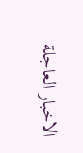الاخبار العاجلة